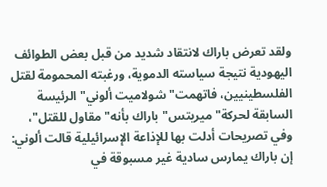ولقد تعرض باراك لانتقاد شديد من قبل بعض الطوائف اليهودية نتيجة سياسته الدموية، ورغبته المحمومة لقتل الفلسطينيين، فاتهمت"شولاميت ألوني"الرئيسة السابقة لحركة"ميريتس"باراك بأنه"مقاول للقتل"، وفي تصريحات أدلت بها للإذاعة الإسرائيلية قالت ألوني: إن باراك يمارس سادية غير مسبوقة في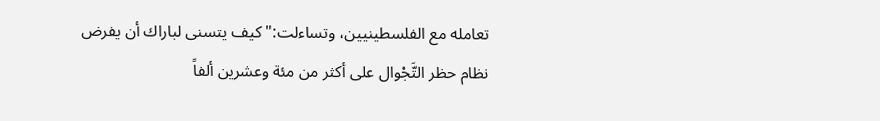تعامله مع الفلسطينيين، وتساءلت:"كيف يتسنى لباراك أن يفرض نظام حظر التَّجْوال على أكثر من مئة وعشرين ألفاً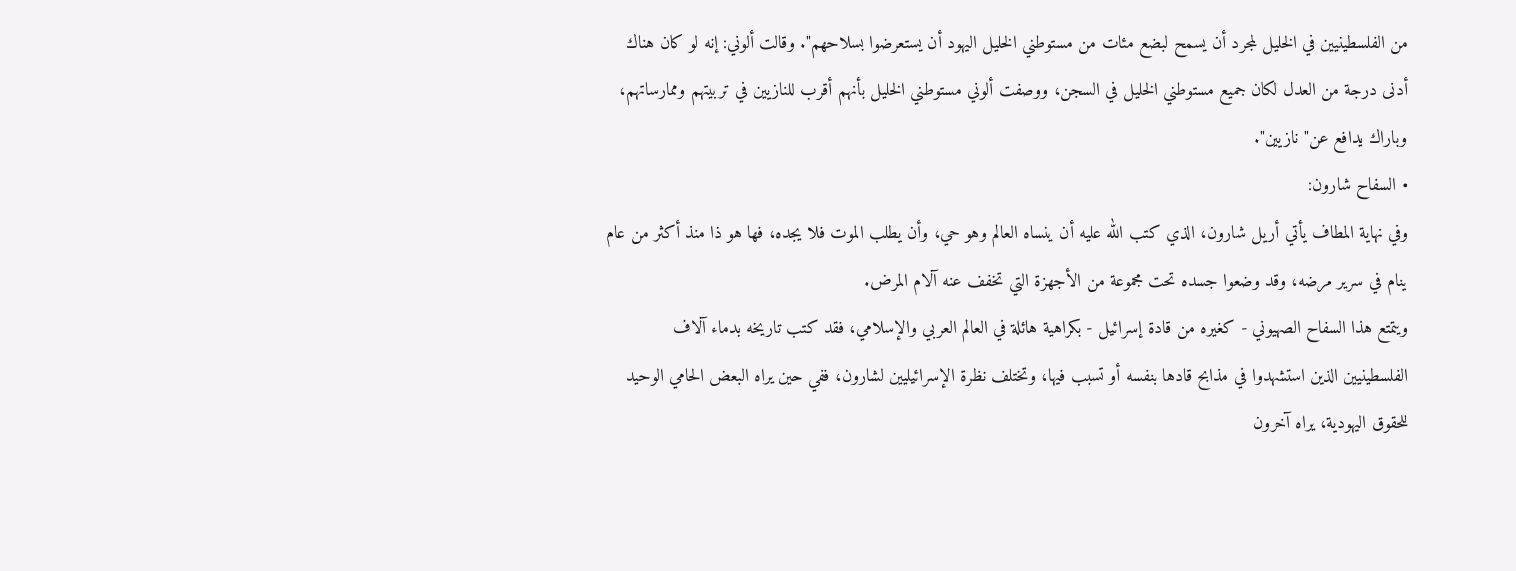من الفلسطينيين في الخليل لمجرد أن يسمح لبضع مئات من مستوطني الخليل اليهود أن يستعرضوا بسلاحهم". وقالت ألوني: إنه لو كان هناك أدنى درجة من العدل لكان جميع مستوطني الخليل في السجن، ووصفت ألوني مستوطني الخليل بأنهم أقرب للنازيين في تربيتهم وممارساتهم، وباراك يدافع عن"نازيين".
• السفاح شارون:
وفي نهاية المطاف يأتي أريل شارون، الذي كتب الله عليه أن ينساه العالم وهو حي، وأن يطلب الموت فلا يجده، فها هو ذا منذ أكثر من عام ينام في سرير مرضه، وقد وضعوا جسده تحت مجموعة من الأجهزة التي تخفف عنه آلام المرض.
ويتمتع هذا السفاح الصهيوني - كغيره من قادة إسرائيل - بكراهية هائلة في العالم العربي والإسلامي، فقد كتب تاريخه بدماء آلاف الفلسطينيين الذين استشهدوا في مذابح قادها بنفسه أو تسبب فيها، وتختلف نظرة الإسرائيليين لشارون، ففي حين يراه البعض الحامي الوحيد للحقوق اليهودية، يراه آخرون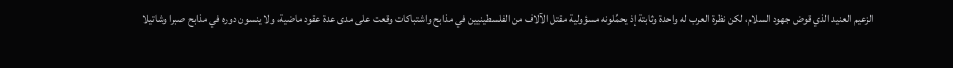الزعيم العنيد الذي قوض جهود السلام، لكن نظرة العرب له واحدة وثابتة إذ يحمِّلونه مسؤولية مقتل الآلاف من الفلسطينيين في مذابح واشتباكات وقعت على مدى عدة عقود ماضية، ولا ينسون دوره في مذابح صبرا وشاتيلا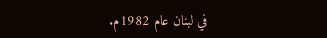في لبنان عام 1982م.